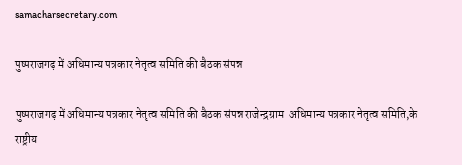samacharsecretary.com

पुष्पराजगढ़ में अधिमान्य पत्रकार नेतृत्व समिति की बैठक संपन्न

पुष्पराजगढ़ में अधिमान्य पत्रकार नेतृत्व समिति की बैठक संपन्न राजेन्द्रग्राम  अधिमान्य पत्रकार नेतृत्व समिति,के राष्ट्रीय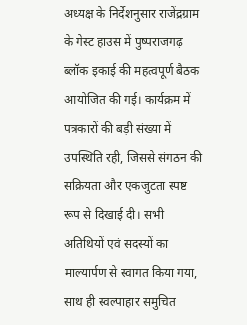अध्यक्ष के निर्देशनुसार राजेंद्रग्राम के गेस्ट हाउस में पुष्पराजगढ़ ब्लॉक इकाई की महत्वपूर्ण बैठक आयोजित की गई। कार्यक्रम में पत्रकारों की बड़ी संख्या में उपस्थिति रही, जिससे संगठन की सक्रियता और एकजुटता स्पष्ट रूप से दिखाई दी। सभी अतिथियों एवं सदस्यों का माल्यार्पण से स्वागत किया गया, साथ ही स्वल्पाहार समुचित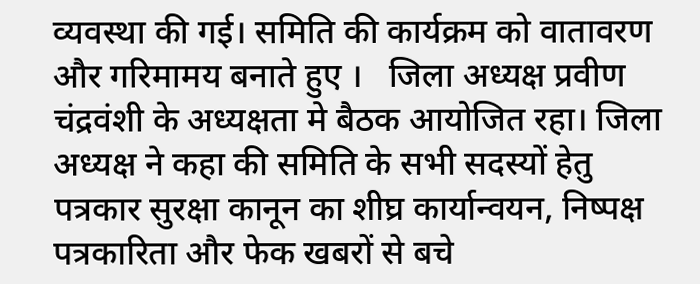व्यवस्था की गई। समिति की कार्यक्रम को वातावरण और गरिमामय बनाते हुए ।   जिला अध्यक्ष प्रवीण चंद्रवंशी के अध्यक्षता मे बैठक आयोजित रहा। जिला अध्यक्ष ने कहा की समिति के सभी सदस्यों हेतु  पत्रकार सुरक्षा कानून का शीघ्र कार्यान्वयन, निष्पक्ष पत्रकारिता और फेक खबरों से बचे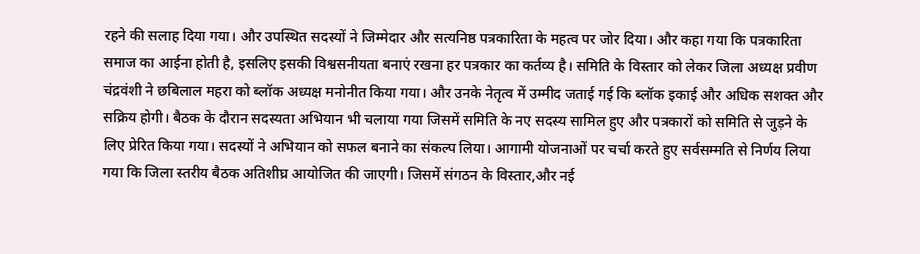रहने की सलाह दिया गया। और उपस्थित सदस्यों ने जिम्मेदार और सत्यनिष्ठ पत्रकारिता के महत्व पर जोर दिया। और कहा गया कि पत्रकारिता समाज का आईना होती है, इसलिए इसकी विश्वसनीयता बनाएं रखना हर पत्रकार का कर्तव्य है। समिति के विस्तार को लेकर जिला अध्यक्ष प्रवीण चंद्रवंशी ने छबिलाल महरा को ब्लॉक अध्यक्ष मनोनीत किया गया। और उनके नेतृत्व में उम्मीद जताई गई कि ब्लॉक इकाई और अधिक सशक्त और सक्रिय होगी। बैठक के दौरान सदस्यता अभियान भी चलाया गया जिसमें समिति के नए सदस्य सामिल हुए और पत्रकारों को समिति से जुड़ने के लिए प्रेरित किया गया। सदस्यों ने अभियान को सफल बनाने का संकल्प लिया। आगामी योजनाओं पर चर्चा करते हुए सर्वसम्मति से निर्णय लिया गया कि जिला स्तरीय बैठक अतिशीघ्र आयोजित की जाएगी। जिसमें संगठन के विस्तार,और नई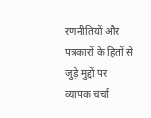रणनीतियों और पत्रकारों के हितों से जुड़े मुद्दों पर व्यापक चर्चा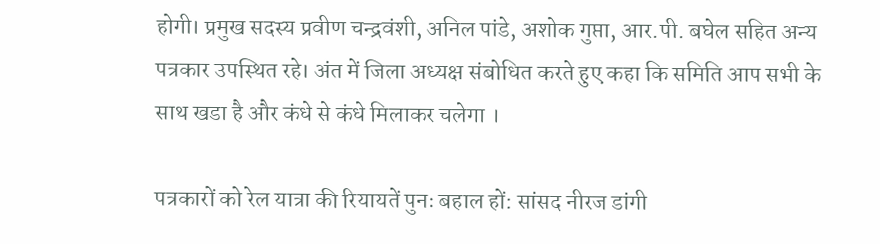होगी। प्रमुख सदस्य प्रवीण चन्द्रवंशी, अनिल पांडे, अशोक गुप्ता, आर.पी. बघेल सहित अन्य पत्रकार उपस्थित रहे। अंत में जिला अध्यक्ष संबोधित करते हुए कहा कि समिति आप सभी के साथ खडा है और कंधे से कंधे मिलाकर चलेगा ।

पत्रकारों को रेल यात्रा की रियायतें पुनः बहाल हों: सांसद नीरज डांगी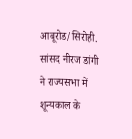आबूरोड/सिरोही. सांसद नीरज डांगी ने राज्यसभा में शून्यकाल के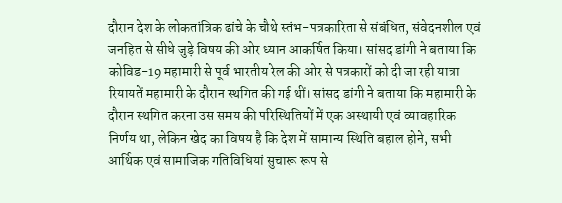दौरान देश के लोकतांत्रिक ढांचे के चौथे स्तंभ-पत्रकारिता से संबंधित, संवेदनशील एवं जनहित से सीधे जुड़े विषय की ओर ध्यान आकर्षित किया। सांसद डांगी ने बताया कि कोविड-19 महामारी से पूर्व भारतीय रेल की ओर से पत्रकारों को दी जा रही यात्रा रियायतें महामारी के दौरान स्थगित की गई थीं। सांसद डांगी ने बताया कि महामारी के दौरान स्थगित करना उस समय की परिस्थितियों में एक अस्थायी एवं व्यावहारिक निर्णय था, लेकिन खेद का विषय है कि देश में सामान्य स्थिति बहाल होने, सभी आर्थिक एवं सामाजिक गतिविधियां सुचारू रूप से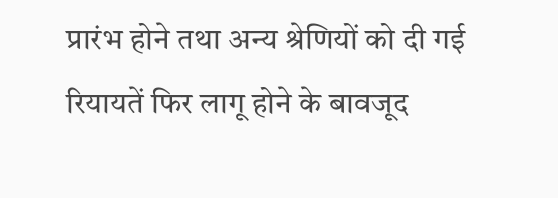प्रारंभ होने तथा अन्य श्रेणियों को दी गई रियायतें फिर लागू होने के बावजूद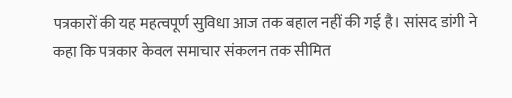पत्रकारों की यह महत्वपूर्ण सुविधा आज तक बहाल नहीं की गई है। सांसद डांगी ने कहा कि पत्रकार केवल समाचार संकलन तक सीमित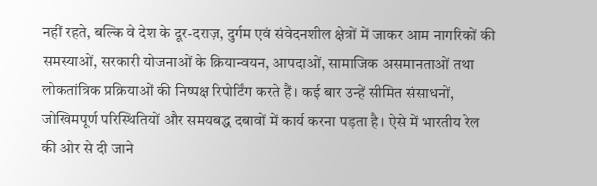नहीं रहते, बल्कि वे देश के दूर-दराज़, दुर्गम एवं संवेदनशील क्षेत्रों में जाकर आम नागरिकों की समस्याओं, सरकारी योजनाओं के क्रियान्वयन, आपदाओं, सामाजिक असमानताओं तथा लोकतांत्रिक प्रक्रियाओं की निष्पक्ष रिपोर्टिंग करते हैं। कई बार उन्हें सीमित संसाधनों, जोखिमपूर्ण परिस्थितियों और समयबद्ध दबावों में कार्य करना पड़ता है। ऐसे में भारतीय रेल की ओर से दी जाने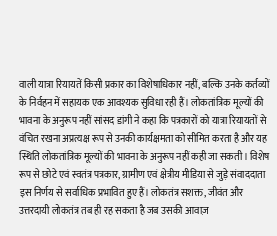वाली यात्रा रियायतें किसी प्रकार का विशेषाधिकार नहीं, बल्कि उनके कर्तव्यों के निर्वहन में सहायक एक आवश्यक सुविधा रही हैं। लोकतांत्रिक मूल्यों की भावना के अनुरूप नहीं सांसद डांगी ने कहा कि पत्रकारों को यात्रा रियायतों से वंचित रखना अप्रत्यक्ष रूप से उनकी कार्यक्षमता को सीमित करता है और यह स्थिति लोकतांत्रिक मूल्यों की भावना के अनुरूप नहीं कही जा सकती। विशेष रूप से छोटे एवं स्वतंत्र पत्रकार, ग्रामीण एवं क्षेत्रीय मीडिया से जुड़े संवाददाता इस निर्णय से सर्वाधिक प्रभावित हुए हैं। लोकतंत्र सशक्त, जीवंत और उत्तरदायी लोकतंत्र तब ही रह सकता है जब उसकी आवाज़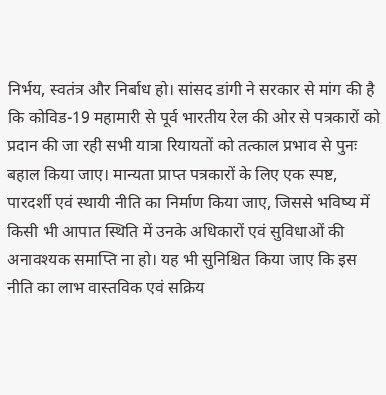निर्भय, स्वतंत्र और निर्बाध हो। सांसद डांगी ने सरकार से मांग की है कि कोविड-19 महामारी से पूर्व भारतीय रेल की ओर से पत्रकारों को प्रदान की जा रही सभी यात्रा रियायतों को तत्काल प्रभाव से पुनः बहाल किया जाए। मान्यता प्राप्त पत्रकारों के लिए एक स्पष्ट, पारदर्शी एवं स्थायी नीति का निर्माण किया जाए, जिससे भविष्य में किसी भी आपात स्थिति में उनके अधिकारों एवं सुविधाओं की अनावश्यक समाप्ति ना हो। यह भी सुनिश्चित किया जाए कि इस नीति का लाभ वास्तविक एवं सक्रिय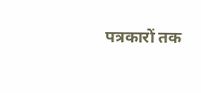पत्रकारों तक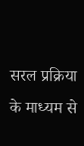सरल प्रक्रिया के माध्यम से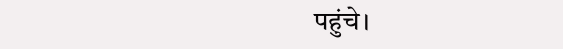पहुंचे।